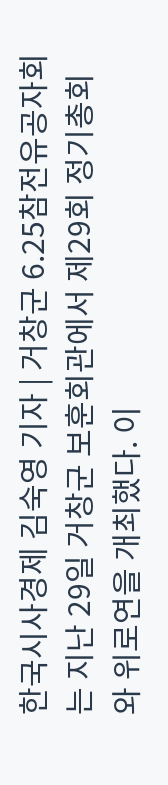한국시사경제 김숙영 기자 | 거창군 6.25참전유공자회는 지난 29일 거창군 보훈회관에서 제29회 정기총회와 위로연을 개최했다. 이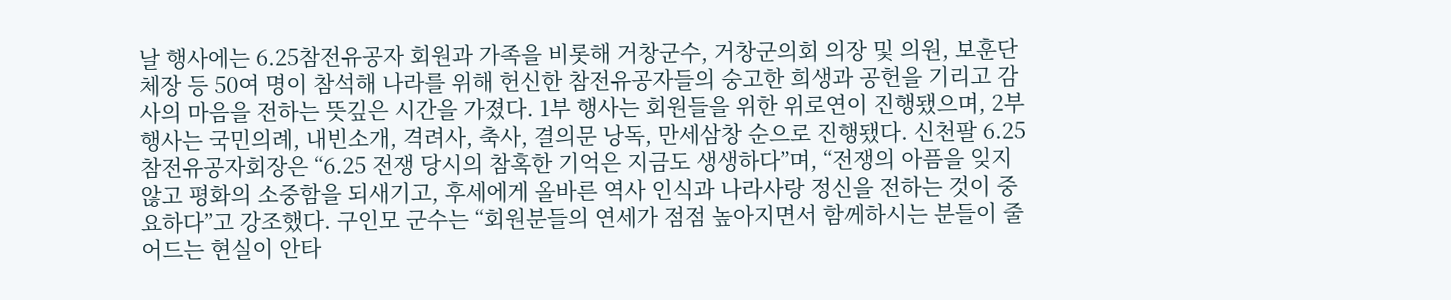날 행사에는 6.25참전유공자 회원과 가족을 비롯해 거창군수, 거창군의회 의장 및 의원, 보훈단체장 등 50여 명이 참석해 나라를 위해 헌신한 참전유공자들의 숭고한 희생과 공헌을 기리고 감사의 마음을 전하는 뜻깊은 시간을 가졌다. 1부 행사는 회원들을 위한 위로연이 진행됐으며, 2부 행사는 국민의례, 내빈소개, 격려사, 축사, 결의문 낭독, 만세삼창 순으로 진행됐다. 신천팔 6.25참전유공자회장은 “6.25 전쟁 당시의 참혹한 기억은 지금도 생생하다”며, “전쟁의 아픔을 잊지 않고 평화의 소중함을 되새기고, 후세에게 올바른 역사 인식과 나라사랑 정신을 전하는 것이 중요하다”고 강조했다. 구인모 군수는 “회원분들의 연세가 점점 높아지면서 함께하시는 분들이 줄어드는 현실이 안타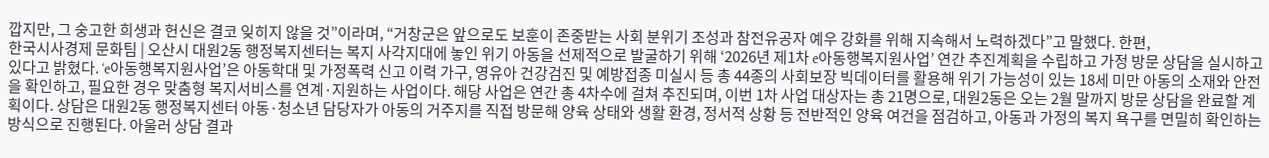깝지만, 그 숭고한 희생과 헌신은 결코 잊히지 않을 것”이라며, “거창군은 앞으로도 보훈이 존중받는 사회 분위기 조성과 참전유공자 예우 강화를 위해 지속해서 노력하겠다”고 말했다. 한편,
한국시사경제 문화팀 | 오산시 대원2동 행정복지센터는 복지 사각지대에 놓인 위기 아동을 선제적으로 발굴하기 위해 ‘2026년 제1차 e아동행복지원사업’ 연간 추진계획을 수립하고 가정 방문 상담을 실시하고 있다고 밝혔다. ‘e아동행복지원사업’은 아동학대 및 가정폭력 신고 이력 가구, 영유아 건강검진 및 예방접종 미실시 등 총 44종의 사회보장 빅데이터를 활용해 위기 가능성이 있는 18세 미만 아동의 소재와 안전을 확인하고, 필요한 경우 맞춤형 복지서비스를 연계·지원하는 사업이다. 해당 사업은 연간 총 4차수에 걸쳐 추진되며, 이번 1차 사업 대상자는 총 21명으로, 대원2동은 오는 2월 말까지 방문 상담을 완료할 계획이다. 상담은 대원2동 행정복지센터 아동·청소년 담당자가 아동의 거주지를 직접 방문해 양육 상태와 생활 환경, 정서적 상황 등 전반적인 양육 여건을 점검하고, 아동과 가정의 복지 욕구를 면밀히 확인하는 방식으로 진행된다. 아울러 상담 결과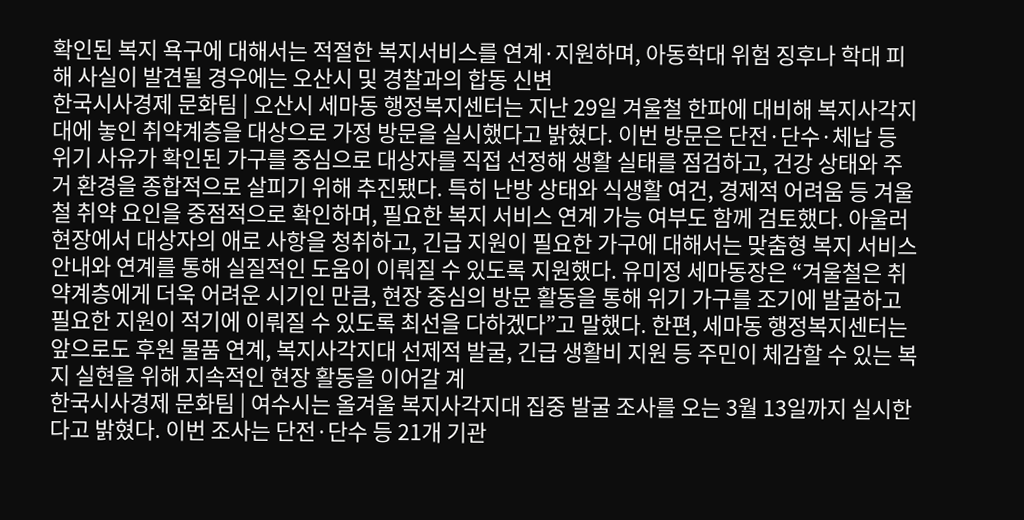확인된 복지 욕구에 대해서는 적절한 복지서비스를 연계·지원하며, 아동학대 위험 징후나 학대 피해 사실이 발견될 경우에는 오산시 및 경찰과의 합동 신변
한국시사경제 문화팀 | 오산시 세마동 행정복지센터는 지난 29일 겨울철 한파에 대비해 복지사각지대에 놓인 취약계층을 대상으로 가정 방문을 실시했다고 밝혔다. 이번 방문은 단전·단수·체납 등 위기 사유가 확인된 가구를 중심으로 대상자를 직접 선정해 생활 실태를 점검하고, 건강 상태와 주거 환경을 종합적으로 살피기 위해 추진됐다. 특히 난방 상태와 식생활 여건, 경제적 어려움 등 겨울철 취약 요인을 중점적으로 확인하며, 필요한 복지 서비스 연계 가능 여부도 함께 검토했다. 아울러 현장에서 대상자의 애로 사항을 청취하고, 긴급 지원이 필요한 가구에 대해서는 맞춤형 복지 서비스 안내와 연계를 통해 실질적인 도움이 이뤄질 수 있도록 지원했다. 유미정 세마동장은 “겨울철은 취약계층에게 더욱 어려운 시기인 만큼, 현장 중심의 방문 활동을 통해 위기 가구를 조기에 발굴하고 필요한 지원이 적기에 이뤄질 수 있도록 최선을 다하겠다”고 말했다. 한편, 세마동 행정복지센터는 앞으로도 후원 물품 연계, 복지사각지대 선제적 발굴, 긴급 생활비 지원 등 주민이 체감할 수 있는 복지 실현을 위해 지속적인 현장 활동을 이어갈 계
한국시사경제 문화팀 | 여수시는 올겨울 복지사각지대 집중 발굴 조사를 오는 3월 13일까지 실시한다고 밝혔다. 이번 조사는 단전·단수 등 21개 기관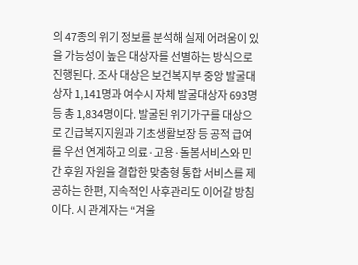의 47종의 위기 정보를 분석해 실제 어려움이 있을 가능성이 높은 대상자를 선별하는 방식으로 진행된다. 조사 대상은 보건복지부 중앙 발굴대상자 1,141명과 여수시 자체 발굴대상자 693명 등 총 1,834명이다. 발굴된 위기가구를 대상으로 긴급복지지원과 기초생활보장 등 공적 급여를 우선 연계하고 의료·고용·돌봄서비스와 민간 후원 자원을 결합한 맞춤형 통합 서비스를 제공하는 한편, 지속적인 사후관리도 이어갈 방침이다. 시 관계자는 “겨울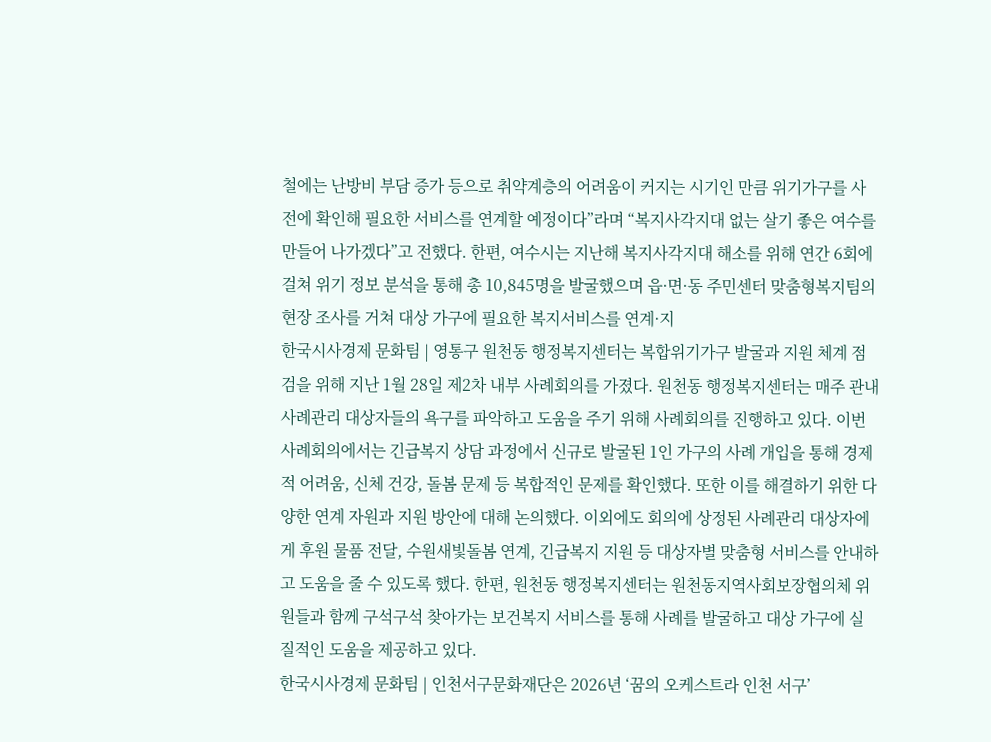철에는 난방비 부담 증가 등으로 취약계층의 어려움이 커지는 시기인 만큼 위기가구를 사전에 확인해 필요한 서비스를 연계할 예정이다”라며 “복지사각지대 없는 살기 좋은 여수를 만들어 나가겠다”고 전했다. 한편, 여수시는 지난해 복지사각지대 해소를 위해 연간 6회에 걸쳐 위기 정보 분석을 통해 총 10,845명을 발굴했으며 읍·면·동 주민센터 맞춤형복지팀의 현장 조사를 거쳐 대상 가구에 필요한 복지서비스를 연계·지
한국시사경제 문화팀 | 영통구 원천동 행정복지센터는 복합위기가구 발굴과 지원 체계 점검을 위해 지난 1월 28일 제2차 내부 사례회의를 가졌다. 원천동 행정복지센터는 매주 관내 사례관리 대상자들의 욕구를 파악하고 도움을 주기 위해 사례회의를 진행하고 있다. 이번 사례회의에서는 긴급복지 상담 과정에서 신규로 발굴된 1인 가구의 사례 개입을 통해 경제적 어려움, 신체 건강, 돌봄 문제 등 복합적인 문제를 확인했다. 또한 이를 해결하기 위한 다양한 연계 자원과 지원 방안에 대해 논의했다. 이외에도 회의에 상정된 사례관리 대상자에게 후원 물품 전달, 수원새빛돌봄 연계, 긴급복지 지원 등 대상자별 맞춤형 서비스를 안내하고 도움을 줄 수 있도록 했다. 한편, 원천동 행정복지센터는 원천동지역사회보장협의체 위원들과 함께 구석구석 찾아가는 보건복지 서비스를 통해 사례를 발굴하고 대상 가구에 실질적인 도움을 제공하고 있다.
한국시사경제 문화팀 | 인천서구문화재단은 2026년 ‘꿈의 오케스트라 인천 서구’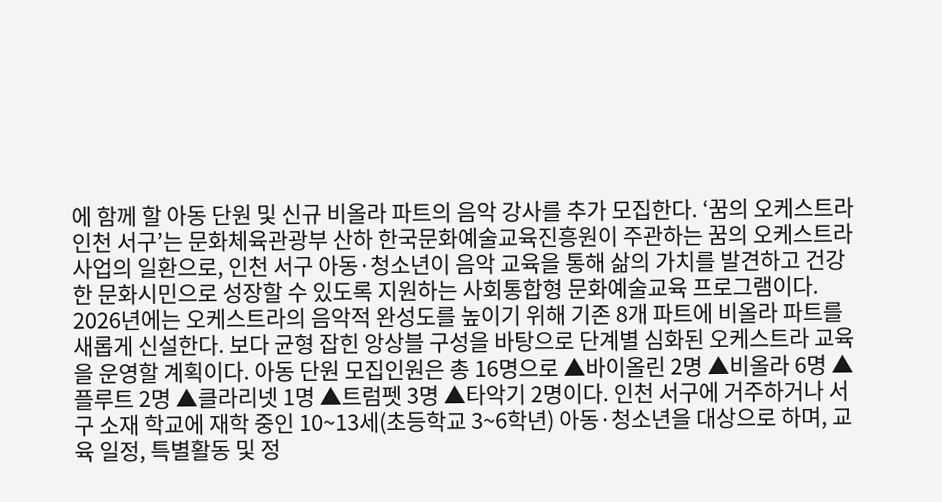에 함께 할 아동 단원 및 신규 비올라 파트의 음악 강사를 추가 모집한다. ‘꿈의 오케스트라 인천 서구’는 문화체육관광부 산하 한국문화예술교육진흥원이 주관하는 꿈의 오케스트라 사업의 일환으로, 인천 서구 아동·청소년이 음악 교육을 통해 삶의 가치를 발견하고 건강한 문화시민으로 성장할 수 있도록 지원하는 사회통합형 문화예술교육 프로그램이다. 2026년에는 오케스트라의 음악적 완성도를 높이기 위해 기존 8개 파트에 비올라 파트를 새롭게 신설한다. 보다 균형 잡힌 앙상블 구성을 바탕으로 단계별 심화된 오케스트라 교육을 운영할 계획이다. 아동 단원 모집인원은 총 16명으로 ▲바이올린 2명 ▲비올라 6명 ▲플루트 2명 ▲클라리넷 1명 ▲트럼펫 3명 ▲타악기 2명이다. 인천 서구에 거주하거나 서구 소재 학교에 재학 중인 10~13세(초등학교 3~6학년) 아동·청소년을 대상으로 하며, 교육 일정, 특별활동 및 정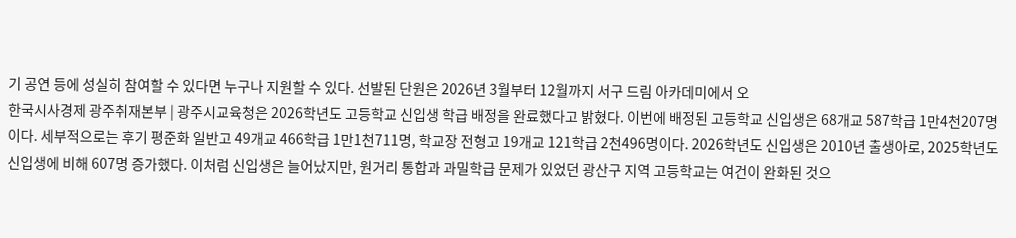기 공연 등에 성실히 참여할 수 있다면 누구나 지원할 수 있다. 선발된 단원은 2026년 3월부터 12월까지 서구 드림 아카데미에서 오
한국시사경제 광주취재본부 | 광주시교육청은 2026학년도 고등학교 신입생 학급 배정을 완료했다고 밝혔다. 이번에 배정된 고등학교 신입생은 68개교 587학급 1만4천207명이다. 세부적으로는 후기 평준화 일반고 49개교 466학급 1만1천711명, 학교장 전형고 19개교 121학급 2천496명이다. 2026학년도 신입생은 2010년 출생아로, 2025학년도 신입생에 비해 607명 증가했다. 이처럼 신입생은 늘어났지만, 원거리 통합과 과밀학급 문제가 있었던 광산구 지역 고등학교는 여건이 완화된 것으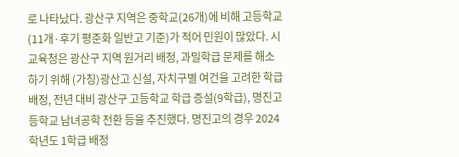로 나타났다. 광산구 지역은 중학교(26개)에 비해 고등학교(11개·후기 평준화 일반고 기준)가 적어 민원이 많았다. 시교육청은 광산구 지역 원거리 배정, 과밀학급 문제를 해소하기 위해 (가칭)광산고 신설, 자치구별 여건을 고려한 학급 배정, 전년 대비 광산구 고등학교 학급 증설(9학급), 명진고등학교 남녀공학 전환 등을 추진했다. 명진고의 경우 2024학년도 1학급 배정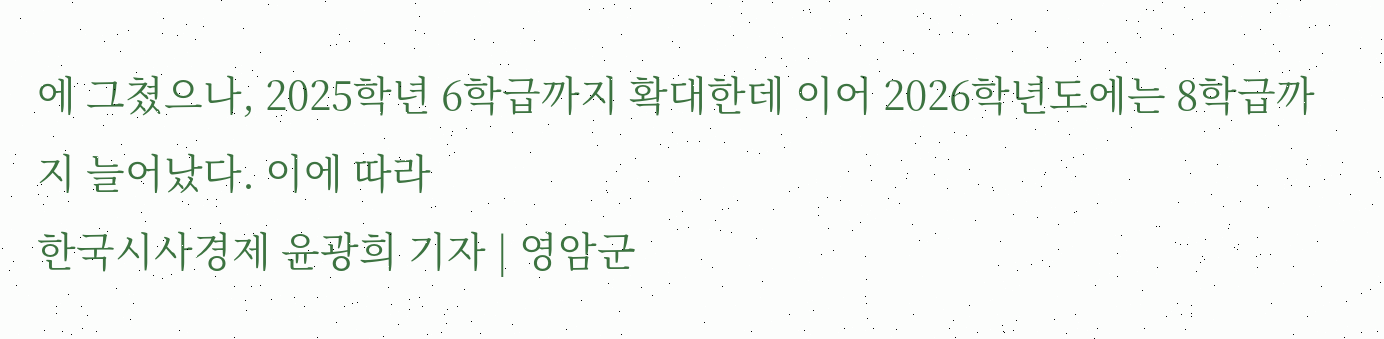에 그쳤으나, 2025학년 6학급까지 확대한데 이어 2026학년도에는 8학급까지 늘어났다. 이에 따라
한국시사경제 윤광희 기자 | 영암군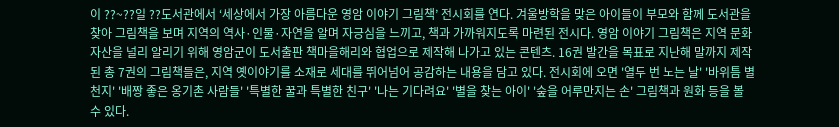이 ??~??일 ??도서관에서 ‘세상에서 가장 아름다운 영암 이야기 그림책’ 전시회를 연다. 겨울방학을 맞은 아이들이 부모와 함께 도서관을 찾아 그림책을 보며 지역의 역사·인물·자연을 알며 자긍심을 느끼고, 책과 가까워지도록 마련된 전시다. 영암 이야기 그림책은 지역 문화 자산을 널리 알리기 위해 영암군이 도서출판 책마을해리와 협업으로 제작해 나가고 있는 콘텐츠. 16권 발간을 목표로 지난해 말까지 제작된 총 7권의 그림책들은, 지역 옛이야기를 소재로 세대를 뛰어넘어 공감하는 내용을 담고 있다. 전시회에 오면 '열두 번 노는 날' '바위틈 별천지' '배짱 좋은 옹기촌 사람들' '특별한 꿀과 특별한 친구' '나는 기다려요' '별을 찾는 아이' '숲을 어루만지는 손' 그림책과 원화 등을 볼 수 있다.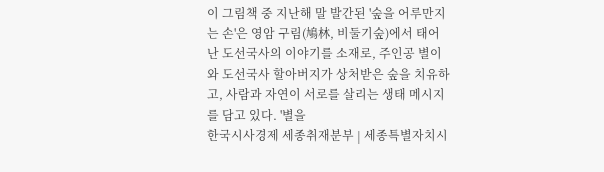이 그림책 중 지난해 말 발간된 '숲을 어루만지는 손'은 영암 구림(鳩林, 비둘기숲)에서 태어난 도선국사의 이야기를 소재로, 주인공 별이와 도선국사 할아버지가 상처받은 숲을 치유하고, 사람과 자연이 서로를 살리는 생태 메시지를 담고 있다. '별을
한국시사경제 세종취재분부 | 세종특별자치시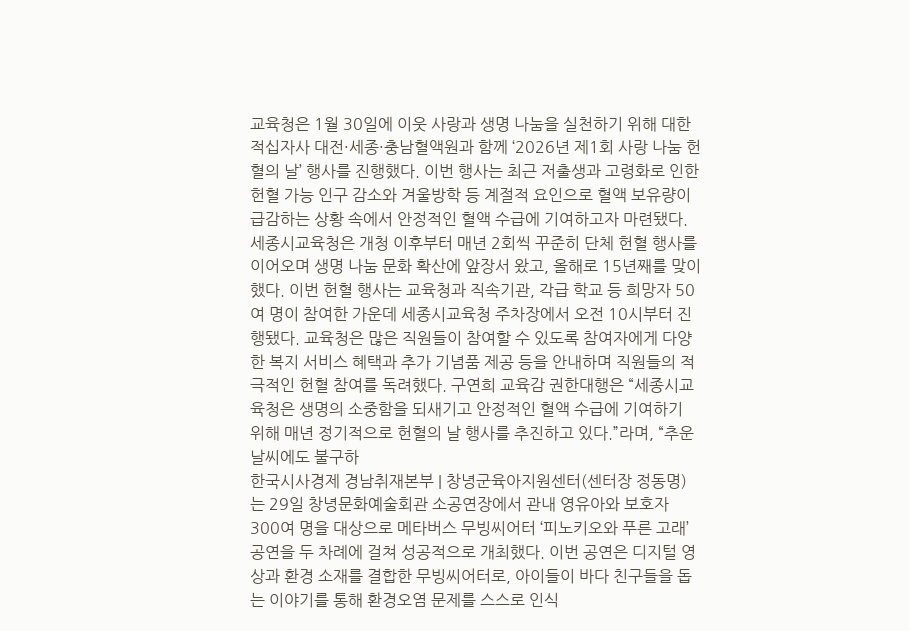교육청은 1월 30일에 이웃 사랑과 생명 나눔을 실천하기 위해 대한적십자사 대전·세종·충남혈액원과 함께 ‘2026년 제1회 사랑 나눔 헌혈의 날’ 행사를 진행했다. 이번 행사는 최근 저출생과 고령화로 인한 헌혈 가능 인구 감소와 겨울방학 등 계절적 요인으로 혈액 보유량이 급감하는 상황 속에서 안정적인 혈액 수급에 기여하고자 마련됐다. 세종시교육청은 개청 이후부터 매년 2회씩 꾸준히 단체 헌혈 행사를 이어오며 생명 나눔 문화 확산에 앞장서 왔고, 올해로 15년째를 맞이했다. 이번 헌혈 행사는 교육청과 직속기관, 각급 학교 등 희망자 50여 명이 참여한 가운데 세종시교육청 주차장에서 오전 10시부터 진행됐다. 교육청은 많은 직원들이 참여할 수 있도록 참여자에게 다양한 복지 서비스 혜택과 추가 기념품 제공 등을 안내하며 직원들의 적극적인 헌혈 참여를 독려했다. 구연희 교육감 권한대행은 “세종시교육청은 생명의 소중함을 되새기고 안정적인 혈액 수급에 기여하기 위해 매년 정기적으로 헌혈의 날 행사를 추진하고 있다.”라며, “추운 날씨에도 불구하
한국시사경제 경남취재본부 | 창녕군육아지원센터(센터장 정동명)는 29일 창녕문화예술회관 소공연장에서 관내 영유아와 보호자 300여 명을 대상으로 메타버스 무빙씨어터 ‘피노키오와 푸른 고래’ 공연을 두 차례에 걸쳐 성공적으로 개최했다. 이번 공연은 디지털 영상과 환경 소재를 결합한 무빙씨어터로, 아이들이 바다 친구들을 돕는 이야기를 통해 환경오염 문제를 스스로 인식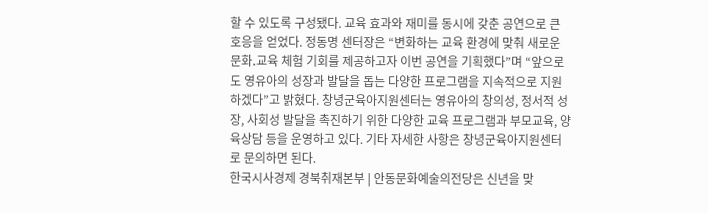할 수 있도록 구성됐다. 교육 효과와 재미를 동시에 갖춘 공연으로 큰 호응을 얻었다. 정동명 센터장은 “변화하는 교육 환경에 맞춰 새로운 문화․교육 체험 기회를 제공하고자 이번 공연을 기획했다”며 “앞으로도 영유아의 성장과 발달을 돕는 다양한 프로그램을 지속적으로 지원하겠다”고 밝혔다. 창녕군육아지원센터는 영유아의 창의성, 정서적 성장, 사회성 발달을 촉진하기 위한 다양한 교육 프로그램과 부모교육, 양육상담 등을 운영하고 있다. 기타 자세한 사항은 창녕군육아지원센터로 문의하면 된다.
한국시사경제 경북취재본부 | 안동문화예술의전당은 신년을 맞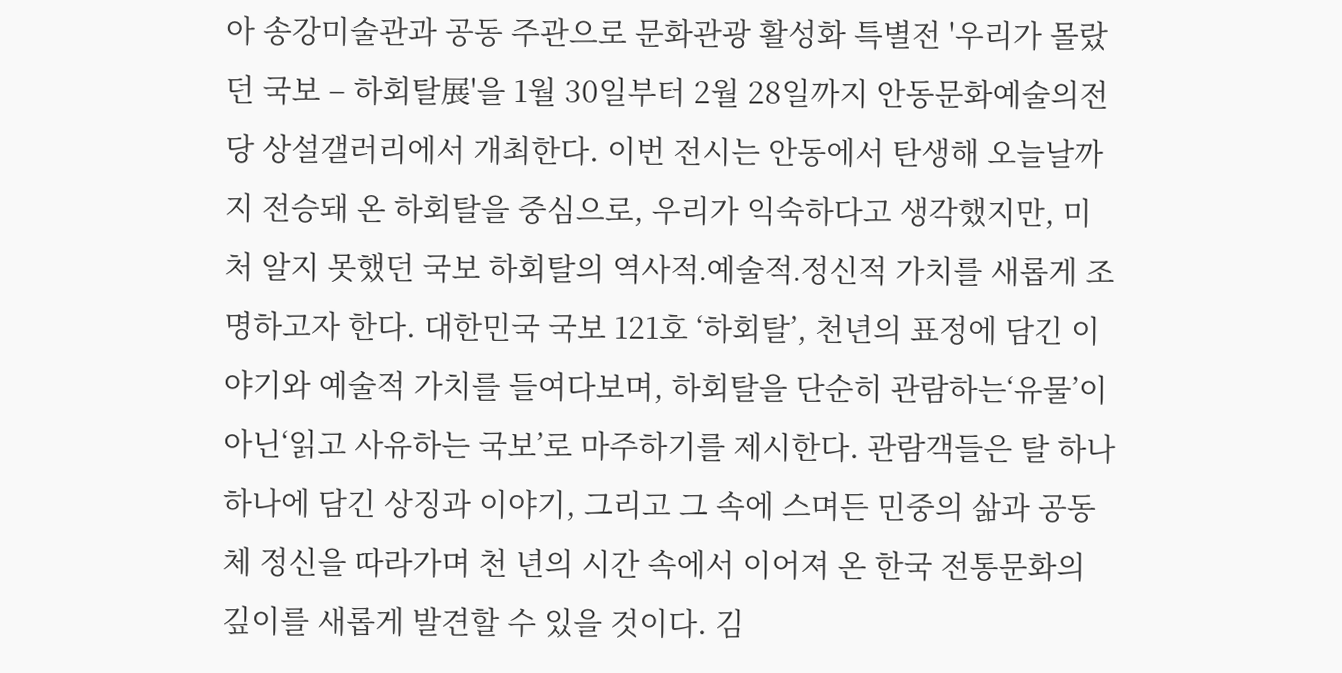아 송강미술관과 공동 주관으로 문화관광 활성화 특별전 '우리가 몰랐던 국보 – 하회탈展'을 1월 30일부터 2월 28일까지 안동문화예술의전당 상설갤러리에서 개최한다. 이번 전시는 안동에서 탄생해 오늘날까지 전승돼 온 하회탈을 중심으로, 우리가 익숙하다고 생각했지만, 미처 알지 못했던 국보 하회탈의 역사적․예술적․정신적 가치를 새롭게 조명하고자 한다. 대한민국 국보 121호 ‘하회탈’, 천년의 표정에 담긴 이야기와 예술적 가치를 들여다보며, 하회탈을 단순히 관람하는‘유물’이 아닌‘읽고 사유하는 국보’로 마주하기를 제시한다. 관람객들은 탈 하나하나에 담긴 상징과 이야기, 그리고 그 속에 스며든 민중의 삶과 공동체 정신을 따라가며 천 년의 시간 속에서 이어져 온 한국 전통문화의 깊이를 새롭게 발견할 수 있을 것이다. 김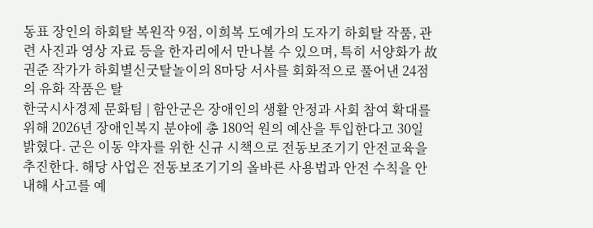동표 장인의 하회탈 복원작 9점, 이희복 도예가의 도자기 하회탈 작품, 관련 사진과 영상 자료 등을 한자리에서 만나볼 수 있으며, 특히 서양화가 故권준 작가가 하회별신굿탈놀이의 8마당 서사를 회화적으로 풀어낸 24점의 유화 작품은 탈
한국시사경제 문화팀 | 함안군은 장애인의 생활 안정과 사회 참여 확대를 위해 2026년 장애인복지 분야에 총 180억 원의 예산을 투입한다고 30일 밝혔다. 군은 이동 약자를 위한 신규 시책으로 전동보조기기 안전교육을 추진한다. 해당 사업은 전동보조기기의 올바른 사용법과 안전 수칙을 안내해 사고를 예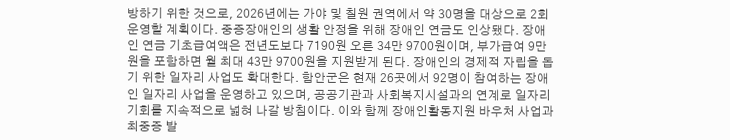방하기 위한 것으로, 2026년에는 가야 및 칠원 권역에서 약 30명을 대상으로 2회 운영할 계획이다. 중증장애인의 생활 안정을 위해 장애인 연금도 인상됐다. 장애인 연금 기초급여액은 전년도보다 7190원 오른 34만 9700원이며, 부가급여 9만 원을 포함하면 월 최대 43만 9700원을 지원받게 된다. 장애인의 경제적 자립을 돕기 위한 일자리 사업도 확대한다. 함안군은 현재 26곳에서 92명이 참여하는 장애인 일자리 사업을 운영하고 있으며, 공공기관과 사회복지시설과의 연계로 일자리 기회를 지속적으로 넓혀 나갈 방침이다. 이와 함께 장애인활동지원 바우처 사업과 최중증 발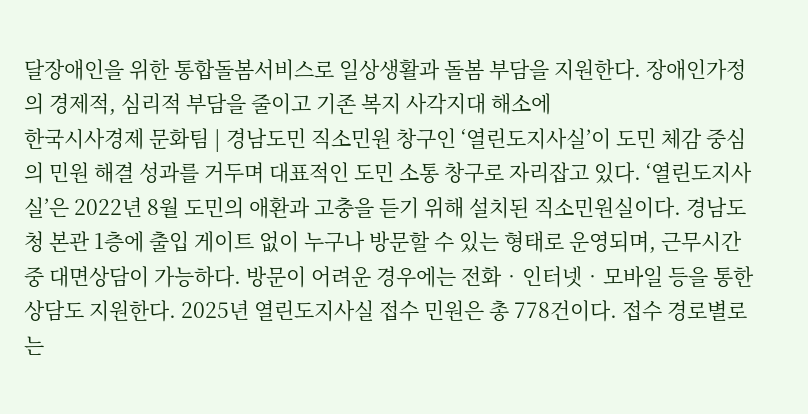달장애인을 위한 통합돌봄서비스로 일상생활과 돌봄 부담을 지원한다. 장애인가정의 경제적, 심리적 부담을 줄이고 기존 복지 사각지대 해소에
한국시사경제 문화팀 | 경남도민 직소민원 창구인 ‘열린도지사실’이 도민 체감 중심의 민원 해결 성과를 거두며 대표적인 도민 소통 창구로 자리잡고 있다. ‘열린도지사실’은 2022년 8월 도민의 애환과 고충을 듣기 위해 설치된 직소민원실이다. 경남도청 본관 1층에 출입 게이트 없이 누구나 방문할 수 있는 형태로 운영되며, 근무시간 중 대면상담이 가능하다. 방문이 어려운 경우에는 전화‧인터넷‧모바일 등을 통한 상담도 지원한다. 2025년 열린도지사실 접수 민원은 총 778건이다. 접수 경로별로는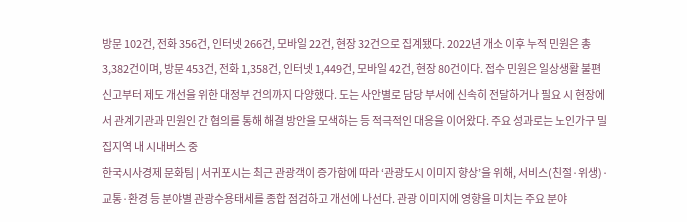방문 102건, 전화 356건, 인터넷 266건, 모바일 22건, 현장 32건으로 집계됐다. 2022년 개소 이후 누적 민원은 총 3,382건이며, 방문 453건, 전화 1,358건, 인터넷 1,449건, 모바일 42건, 현장 80건이다. 접수 민원은 일상생활 불편 신고부터 제도 개선을 위한 대정부 건의까지 다양했다. 도는 사안별로 담당 부서에 신속히 전달하거나 필요 시 현장에서 관계기관과 민원인 간 협의를 통해 해결 방안을 모색하는 등 적극적인 대응을 이어왔다. 주요 성과로는 노인가구 밀집지역 내 시내버스 중
한국시사경제 문화팀 | 서귀포시는 최근 관광객이 증가함에 따라 ‘관광도시 이미지 향상’을 위해, 서비스(친절·위생)·교통·환경 등 분야별 관광수용태세를 종합 점검하고 개선에 나선다. 관광 이미지에 영향을 미치는 주요 분야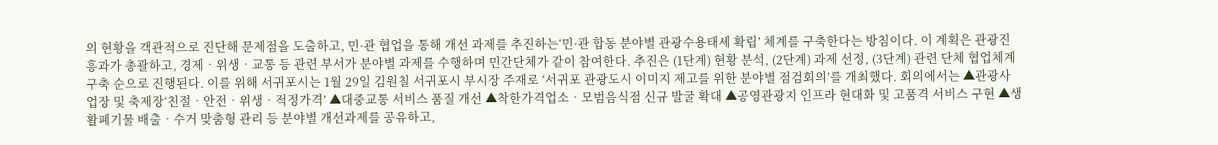의 현황을 객관적으로 진단해 문제점을 도출하고, 민·관 협업을 통해 개선 과제를 추진하는‘민·관 합동 분야별 관광수용태세 확립’ 체계를 구축한다는 방침이다. 이 계획은 관광진흥과가 총괄하고, 경제‧위생‧교통 등 관련 부서가 분야별 과제를 수행하며 민간단체가 같이 참여한다. 추진은 (1단계) 현황 분석, (2단계) 과제 선정, (3단계) 관련 단체 협업체계 구축 순으로 진행된다. 이를 위해 서귀포시는 1월 29일 김원칠 서귀포시 부시장 주재로 ‘서귀포 관광도시 이미지 제고를 위한 분야별 점검회의’를 개최했다. 회의에서는 ▲관광사업장 및 축제장‘친절‧안전‧위생‧적정가격’ ▲대중교통 서비스 품질 개선 ▲착한가격업소‧모범음식점 신규 발굴 확대 ▲공영관광지 인프라 현대화 및 고품격 서비스 구현 ▲생활폐기물 배출‧수거 맞춤형 관리 등 분야별 개선과제를 공유하고,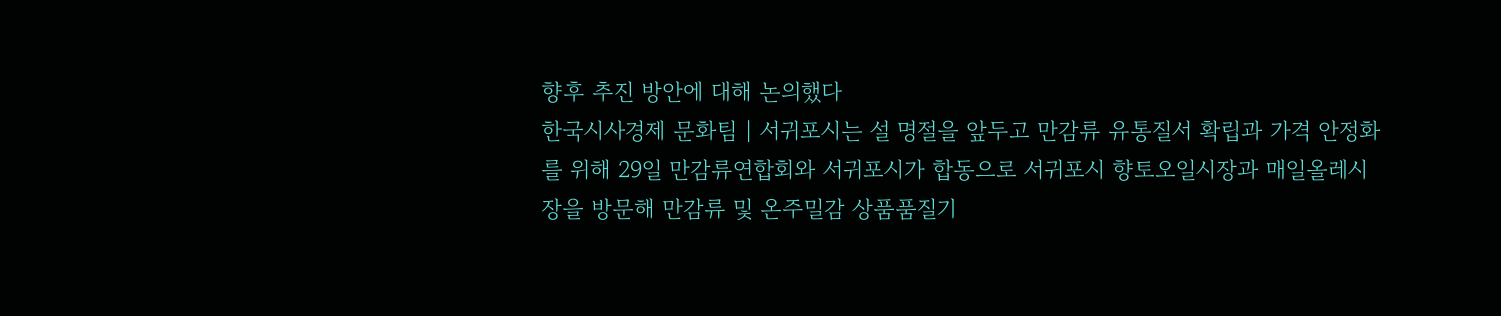향후 추진 방안에 대해 논의했다
한국시사경제 문화팀 | 서귀포시는 설 명절을 앞두고 만감류 유통질서 확립과 가격 안정화를 위해 29일 만감류연합회와 서귀포시가 합동으로 서귀포시 향토오일시장과 매일올레시장을 방문해 만감류 및 온주밀감 상품품질기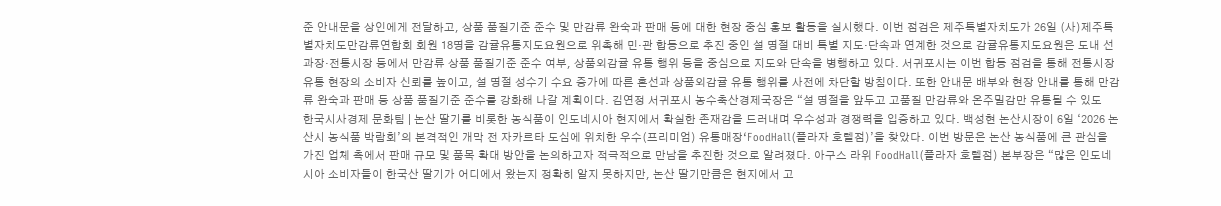준 안내문을 상인에게 전달하고, 상품 품질기준 준수 및 만감류 완숙과 판매 등에 대한 현장 중심 홍보 활동을 실시했다. 이번 점검은 제주특별자치도가 26일 (사)제주특별자치도만감류연합회 회원 18명을 감귤유통지도요원으로 위촉해 민·관 합동으로 추진 중인 설 명절 대비 특별 지도·단속과 연계한 것으로 감귤유통지도요원은 도내 선과장·전통시장 등에서 만감류 상품 품질기준 준수 여부, 상품외감귤 유통 행위 등을 중심으로 지도와 단속을 병행하고 있다. 서귀포시는 이번 합동 점검을 통해 전통시장 유통 현장의 소비자 신뢰를 높이고, 설 명절 성수기 수요 증가에 따른 혼선과 상품외감귤 유통 행위를 사전에 차단할 방침이다. 또한 안내문 배부와 현장 안내를 통해 만감류 완숙과 판매 등 상품 품질기준 준수를 강화해 나갈 계획이다. 김연정 서귀포시 농수축산경제국장은 “설 명절을 앞두고 고품질 만감류와 온주밀감만 유통될 수 있도
한국시사경제 문화팀 | 논산 딸기를 비롯한 농식품이 인도네시아 현지에서 확실한 존재감을 드러내며 우수성과 경쟁력을 입증하고 있다. 백성현 논산시장이 6일 ‘2026 논산시 농식품 박람회’의 본격적인 개막 전 자카르타 도심에 위치한 우수(프리미엄) 유통매장‘FoodHall(플라자 호텔점)’을 찾았다. 이번 방문은 논산 농식품에 큰 관심을 가진 업체 측에서 판매 규모 및 품목 확대 방안을 논의하고자 적극적으로 만남을 추진한 것으로 알려졌다. 아구스 라위 FoodHall(플라자 호텔점) 본부장은 “많은 인도네시아 소비자들이 한국산 딸기가 어디에서 왔는지 정확히 알지 못하지만, 논산 딸기만큼은 현지에서 고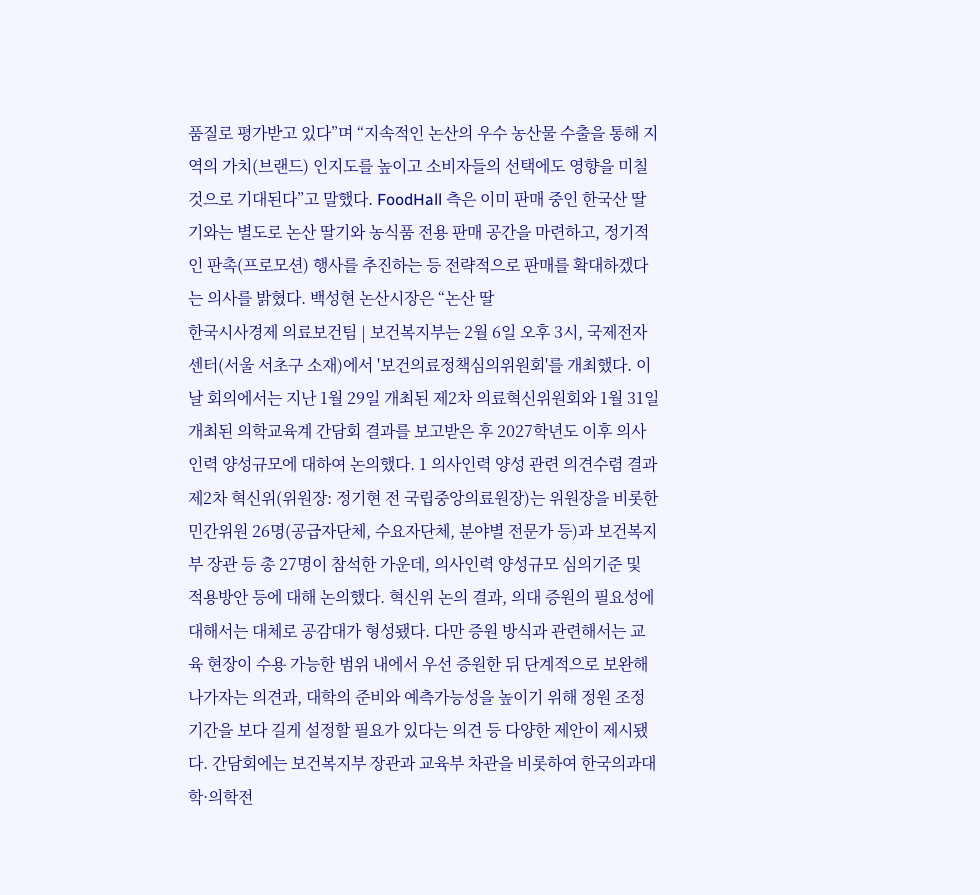품질로 평가받고 있다”며 “지속적인 논산의 우수 농산물 수출을 통해 지역의 가치(브랜드) 인지도를 높이고 소비자들의 선택에도 영향을 미칠 것으로 기대된다”고 말했다. FoodHall 측은 이미 판매 중인 한국산 딸기와는 별도로 논산 딸기와 농식품 전용 판매 공간을 마련하고, 정기적인 판촉(프로모션) 행사를 추진하는 등 전략적으로 판매를 확대하겠다는 의사를 밝혔다. 백성현 논산시장은 “논산 딸
한국시사경제 의료보건팀 | 보건복지부는 2월 6일 오후 3시, 국제전자센터(서울 서초구 소재)에서 '보건의료정책심의위원회'를 개최했다. 이날 회의에서는 지난 1월 29일 개최된 제2차 의료혁신위원회와 1월 31일 개최된 의학교육계 간담회 결과를 보고받은 후 2027학년도 이후 의사인력 양성규모에 대하여 논의했다. 1 의사인력 양성 관련 의견수렴 결과 제2차 혁신위(위원장: 정기현 전 국립중앙의료원장)는 위원장을 비롯한 민간위원 26명(공급자단체, 수요자단체, 분야별 전문가 등)과 보건복지부 장관 등 총 27명이 참석한 가운데, 의사인력 양성규모 심의기준 및 적용방안 등에 대해 논의했다. 혁신위 논의 결과, 의대 증원의 필요성에 대해서는 대체로 공감대가 형성됐다. 다만 증원 방식과 관련해서는 교육 현장이 수용 가능한 범위 내에서 우선 증원한 뒤 단계적으로 보완해 나가자는 의견과, 대학의 준비와 예측가능성을 높이기 위해 정원 조정기간을 보다 길게 설정할 필요가 있다는 의견 등 다양한 제안이 제시됐다. 간담회에는 보건복지부 장관과 교육부 차관을 비롯하여 한국의과대학·의학전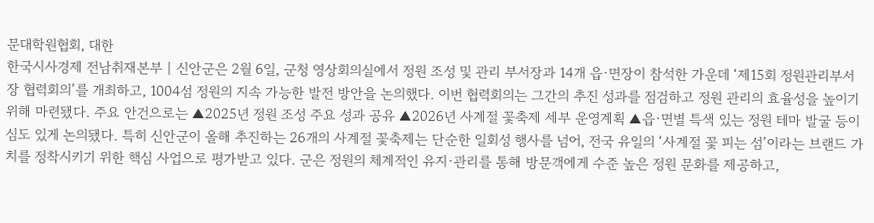문대학원협회, 대한
한국시사경제 전남취재본부 | 신안군은 2월 6일, 군청 영상회의실에서 정원 조성 및 관리 부서장과 14개 읍·면장이 참석한 가운데 ‘제15회 정원관리부서장 협력회의’를 개최하고, 1004섬 정원의 지속 가능한 발전 방안을 논의했다. 이번 협력회의는 그간의 추진 성과를 점검하고 정원 관리의 효율성을 높이기 위해 마련됐다. 주요 안건으로는 ▲2025년 정원 조성 주요 성과 공유 ▲2026년 사계절 꽃축제 세부 운영계획 ▲읍·면별 특색 있는 정원 테마 발굴 등이 심도 있게 논의됐다. 특히 신안군이 올해 추진하는 26개의 사계절 꽃축제는 단순한 일회성 행사를 넘어, 전국 유일의 ‘사계절 꽃 피는 섬’이라는 브랜드 가치를 정착시키기 위한 핵심 사업으로 평가받고 있다. 군은 정원의 체계적인 유지·관리를 통해 방문객에게 수준 높은 정원 문화를 제공하고,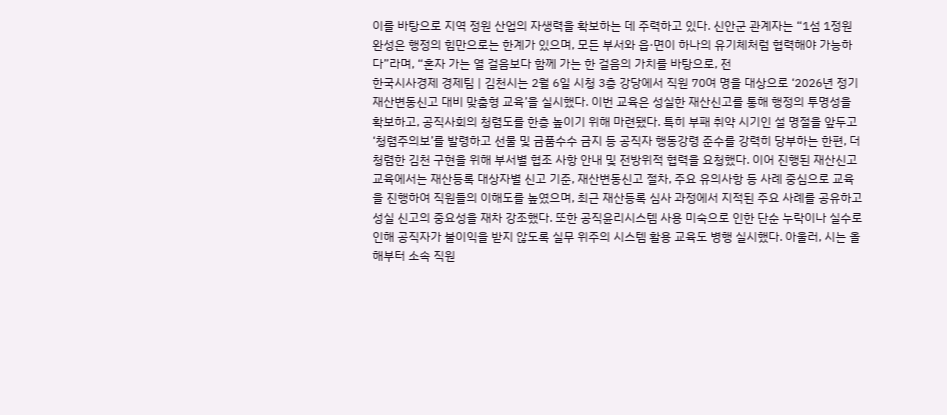이를 바탕으로 지역 정원 산업의 자생력을 확보하는 데 주력하고 있다. 신안군 관계자는 “1섬 1정원 완성은 행정의 힘만으로는 한계가 있으며, 모든 부서와 읍·면이 하나의 유기체처럼 협력해야 가능하다”라며, “혼자 가는 열 걸음보다 함께 가는 한 걸음의 가치를 바탕으로, 전
한국시사경제 경제팀 | 김천시는 2월 6일 시청 3층 강당에서 직원 70여 명을 대상으로 ‘2026년 정기 재산변동신고 대비 맞춤형 교육’을 실시했다. 이번 교육은 성실한 재산신고를 통해 행정의 투명성을 확보하고, 공직사회의 청렴도를 한층 높이기 위해 마련됐다. 특히 부패 취약 시기인 설 명절을 앞두고 ‘청렴주의보’를 발령하고 선물 및 금품수수 금지 등 공직자 행동강령 준수를 강력히 당부하는 한편, 더 청렴한 김천 구현을 위해 부서별 협조 사항 안내 및 전방위적 협력을 요청했다. 이어 진행된 재산신고 교육에서는 재산등록 대상자별 신고 기준, 재산변동신고 절차, 주요 유의사항 등 사례 중심으로 교육을 진행하여 직원들의 이해도를 높였으며, 최근 재산등록 심사 과정에서 지적된 주요 사례를 공유하고 성실 신고의 중요성을 재차 강조했다. 또한 공직윤리시스템 사용 미숙으로 인한 단순 누락이나 실수로 인해 공직자가 불이익을 받지 않도록 실무 위주의 시스템 활용 교육도 병행 실시했다. 아울러, 시는 올해부터 소속 직원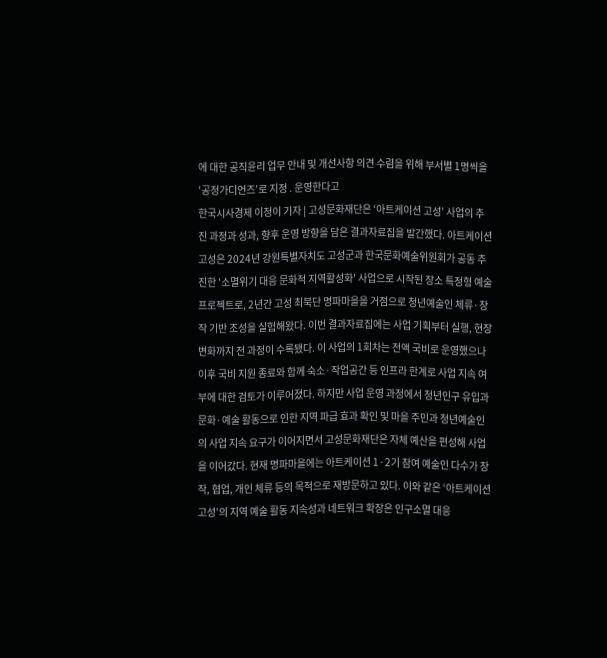에 대한 공직윤리 업무 안내 및 개선사항 의견 수렴을 위해 부서별 1명씩을 ‘공정가디언즈’로 지정․운영한다고
한국시사경제 이정이 기자 | 고성문화재단은 ‘아트케이션 고성’ 사업의 추진 과정과 성과, 향후 운영 방향을 담은 결과자료집을 발간했다. 아트케이션 고성은 2024년 강원특별자치도 고성군과 한국문화예술위원회가 공동 추진한 '소멸위기 대응 문화적 지역활성화' 사업으로 시작된 장소 특정형 예술 프로젝트로, 2년간 고성 최북단 명파마을을 거점으로 청년예술인 체류·창작 기반 조성을 실험해왔다. 이번 결과자료집에는 사업 기획부터 실행, 현장 변화까지 전 과정이 수록됐다. 이 사업의 1회차는 전액 국비로 운영했으나 이후 국비 지원 종료와 함께 숙소·작업공간 등 인프라 한계로 사업 지속 여부에 대한 검토가 이루어졌다. 하지만 사업 운영 과정에서 청년인구 유입과 문화·예술 활동으로 인한 지역 파급 효과 확인 및 마을 주민과 청년예술인의 사업 지속 요구가 이어지면서 고성문화재단은 자체 예산을 편성해 사업을 이어갔다. 현재 명파마을에는 아트케이션 1·2기 참여 예술인 다수가 창작, 협업, 개인 체류 등의 목적으로 재방문하고 있다. 이와 같은 ‘아트케이션 고성’의 지역 예술 활동 지속성과 네트워크 확장은 인구소멸 대응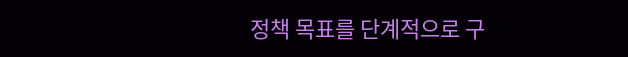정책 목표를 단계적으로 구